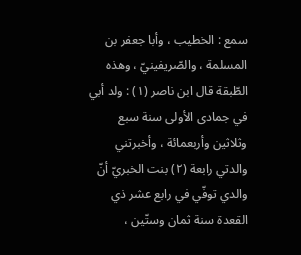سمع : الخطيب ، وأبا جعفر بن المسلمة ، والصّريفينيّ ، وهذه الطّبقة قال ابن ناصر (١) : ولد أبي في جمادى الأولى سنة سبع وثلاثين وأربعمائة ، وأخبرتني والدتي رابعة (٢) بنت الخبريّ أنّ والدي توفّي في رابع عشر ذي القعدة سنة ثمان وستّين ،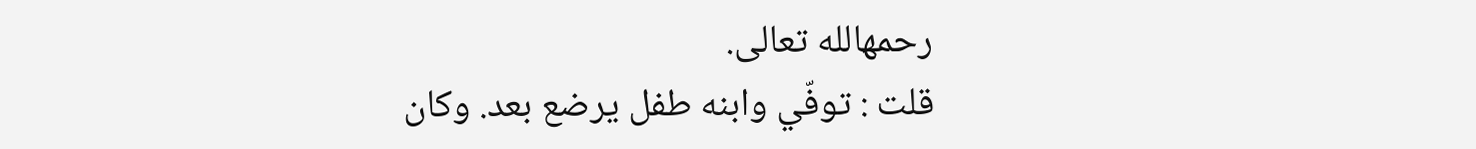رحمهالله تعالى.
قلت : توفّي وابنه طفل يرضع بعد. وكان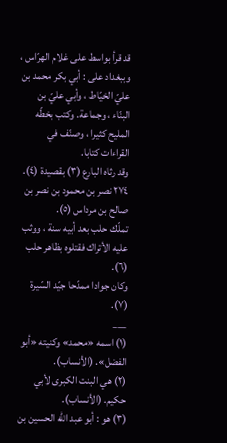قد قرأ بواسط على غلام الهرّاس ، وببغداد على : أبي بكر محمد بن عليّ الخيّاط ، وأبي عليّ بن البنّاء ، وجماعة. وكتب بخطّه المليح كثيرا ، وصنّف في القراءات كتابا.
وقد رثاه البارع (٣) بقصيدة (٤).
٢٧٤ نصر بن محمود بن نصر بن صالح بن مرداس (٥).
تملّك حلب بعد أبيه سنة ، ووثب عليه الأتراك فقتلوه بظاهر حلب (٦).
وكان جوادا ممدّحا جيّد السّيرة (٧).
___
(١) اسمه «محمد» وكنيته «أبو الفضل». (الأنساب).
(٢) هي البنت الكبرى لأبي حكيم. (الأنساب).
(٣) هو : أبو عبد الله الحسين بن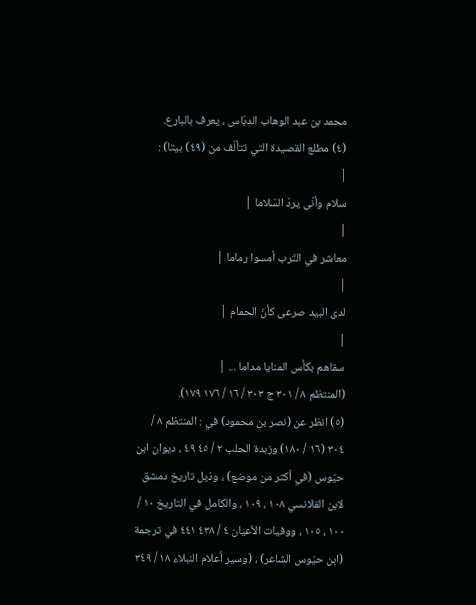محمد بن عبد الوهاب الدبّاس ، يعرف بالبارع.
(٤) مطلع القصيدة التي تتألّف من (٤٩) بيتا) :
|
سلام وأنّى يردّ السّلاما |
|
معاشر في التّرب أمسوا رماما |
|
لدى البيد صرعى كأنّ الحمام |
|
سقاهم بكأس المنايا مداما ... |
(المنتظم ٨ / ٣٠١ ج ٣٠٣ / ١٦ / ١٧٦ ١٧٩).
(٥) انظر عن (نصر بن محمود) في : المنتظم ٨ / ٣٠٤ (١٦ / ١٨٠) وزبدة الحلب ٢ / ٤٥ ٤٩ ، ديوان ابن حيّوس (في أكثر من موضع) ، وذيل تاريخ دمشق لابن القلانسي ١٠٨ ، ١٠٩ ، والكامل في التاريخ ١٠ / ١٠٠ ، ١٠٥ ، ووفيات الأعيان ٤ / ٤٣٨ ٤٤١ في ترجمة (ابن حيّوس الشاعر) ، (وسير أعلام النبلاء ١٨ / ٣٤٩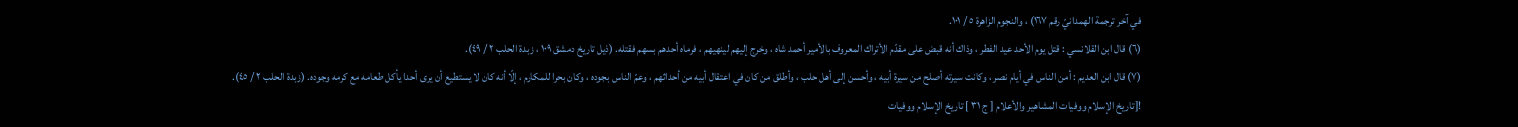في آخر ترجمة الهمدانيّ رقم ١٦٧) ، والنجوم الزاهرة ٥ / ١٠١.
(٦) قال ابن القلانسي : قتل يوم الأحد عيد الفطر ، وذاك أنه قبض على مقدّم الأتراك المعروف بالأمير أحمد شاه ، وخرج إليهم لينهيهم ، فرماه أحدهم بسهم فقتله. (ذيل تاريخ دمشق ١٠٩ ، زبدة الحلب ٢ / ٤٩).
(٧) قال ابن العديم : أمن الناس في أيام نصر ، وكانت سيرته أصلح من سيرة أبيه ، وأحسن إلى أهل حلب ، وأطلق من كان في اعتقال أبيه من أحداثهم ، وعمّ الناس بجوده ، وكان بحرا للمكارم ، إلّا أنه كان لا يستطيع أن يرى أحدا يأكل طعامه مع كرمه وجوده. (زبدة الحلب ٢ / ٤٥).
![تاريخ الإسلام ووفيات المشاهير والأعلام [ ج ٣١ ] تاريخ الإسلام ووفيات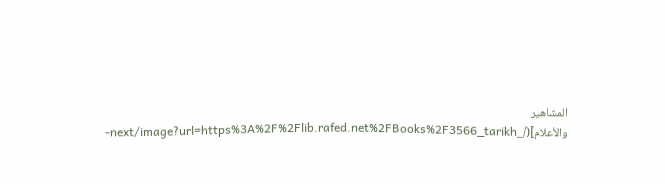المشاهير والأعلام](/_next/image?url=https%3A%2F%2Flib.rafed.net%2FBooks%2F3566_tarikh-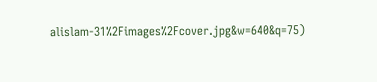alislam-31%2Fimages%2Fcover.jpg&w=640&q=75)